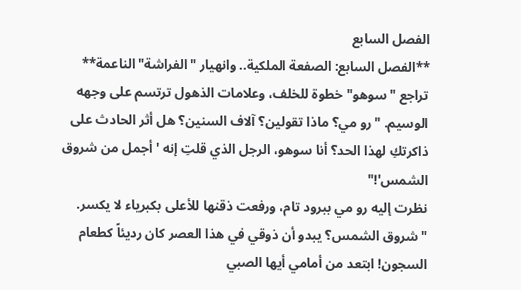الفصل السابع
**الفصل السابع: الصفعة الملكية.. وانهيار "الفراشة" الناعمة**
تراجع "سوهو" خطوة للخلف، وعلامات الذهول ترتسم على وجهه الوسيم. "رو مي؟ ماذا تقولين؟ آلاف السنين؟ هل أثر الحادث على ذاكرتكِ لهذا الحد؟ أنا سوهو، الرجل الذي قلتِ إنه 'أجمل من شروق الشمس'!"
نظرت إليه رو مي ببرود تام، ورفعت ذقنها للأعلى بكبرياء لا يكسر. "شروق الشمس؟ يبدو أن ذوقي في هذا العصر كان رديئاً كطعام السجون! ابتعد من أمامي أيها الصبي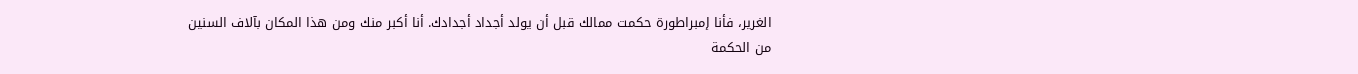الغرير، فأنا إمبراطورة حكمت ممالك قبل أن يولد أجداد أجدادك. أنا أكبر منك ومن هذا المكان بآلاف السنين من الحكمة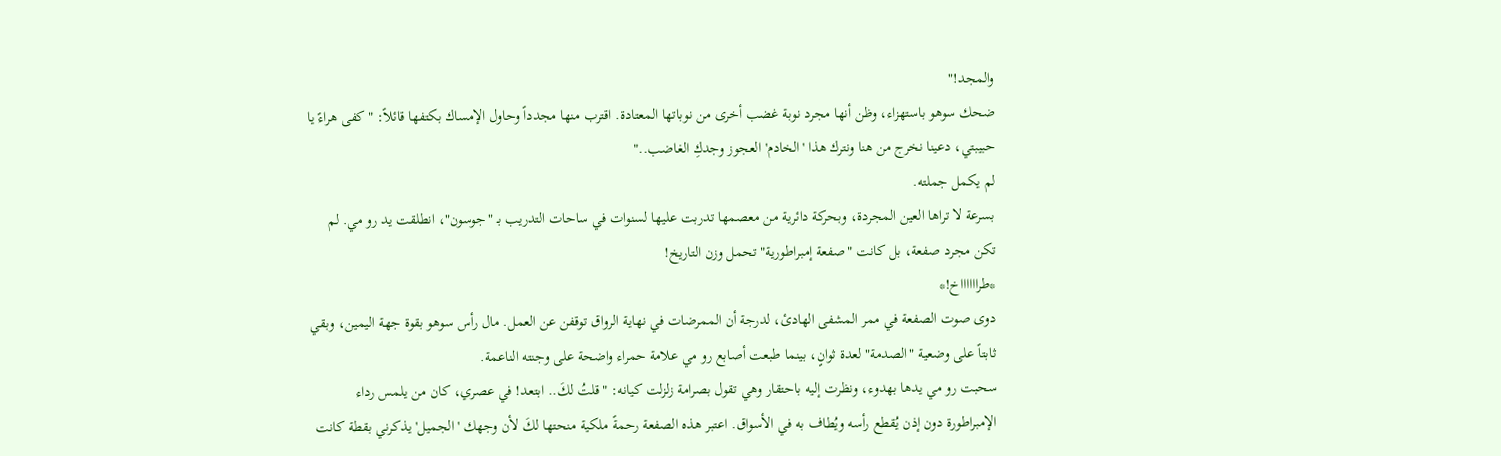والمجد!"
ضحك سوهو باستهزاء، وظن أنها مجرد نوبة غضب أخرى من نوباتها المعتادة. اقترب منها مجدداً وحاول الإمساك بكتفها قائلاً: "كفى هراءً يا حبيبتي، دعينا نخرج من هنا ونترك هذا 'الخادم' العجوز وجدكِ الغاضب.."
لم يكمل جملته.
بسرعة لا تراها العين المجردة، وبحركة دائرية من معصمها تدربت عليها لسنوات في ساحات التدريب بـ "جوسون"، انطلقت يد رو مي. لم تكن مجرد صفعة، بل كانت "صفعة إمبراطورية" تحمل وزن التاريخ!
*طرااااااخ!*
دوى صوت الصفعة في ممر المشفى الهادئ، لدرجة أن الممرضات في نهاية الرواق توقفن عن العمل. مال رأس سوهو بقوة جهة اليمين، وبقي ثابتاً على وضعية "الصدمة" لعدة ثوانٍ، بينما طبعت أصابع رو مي علامة حمراء واضحة على وجنته الناعمة.
سحبت رو مي يدها بهدوء، ونظرت إليه باحتقار وهي تقول بصرامة زلزلت كيانه: "قلتُ لكَ.. ابتعد! في عصري، كان من يلمس رداء الإمبراطورة دون إذن يُقطع رأسه ويُطاف به في الأسواق. اعتبر هذه الصفعة رحمةً ملكية منحتها لكَ لأن وجهك 'الجميل' يذكرني بقطة كانت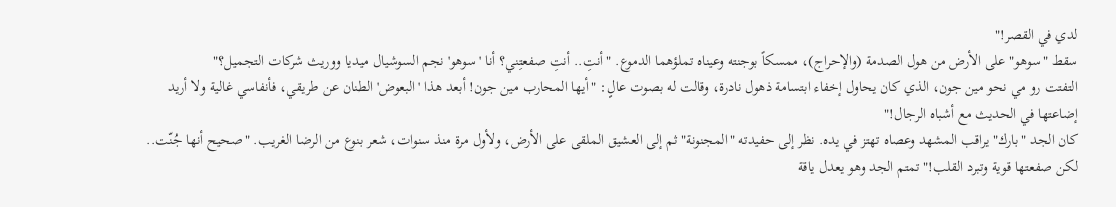لدي في القصر!"
سقط "سوهو" على الأرض من هول الصدمة (والإحراج)، ممسكاً بوجنته وعيناه تملؤهما الدموع. "أنتِ.. أنتِ صفعتِني؟ أنا 'سوهو' نجم السوشيال ميديا ووريث شركات التجميل؟"
التفتت رو مي نحو مين جون، الذي كان يحاول إخفاء ابتسامة ذهول نادرة، وقالت له بصوت عالٍ: "أيها المحارب مين جون! أبعد هذا 'البعوض' الطنان عن طريقي، فأنفاسي غالية ولا أريد إضاعتها في الحديث مع أشباه الرجال!"
كان الجد "بارك" يراقب المشهد وعصاه تهتز في يده. نظر إلى حفيدته "المجنونة" ثم إلى العشيق الملقى على الأرض، ولأول مرة منذ سنوات، شعر بنوع من الرضا الغريب. "صحيح أنها جُنّت.. لكن صفعتها قوية وتبرد القلب!" تمتم الجد وهو يعدل ياقة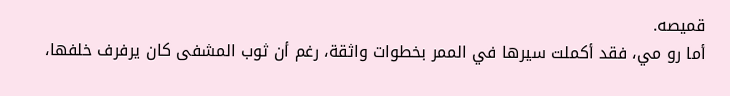قميصه.
أما رو مي، فقد أكملت سيرها في الممر بخطوات واثقة، رغم أن ثوب المشفى كان يرفرف خلفها،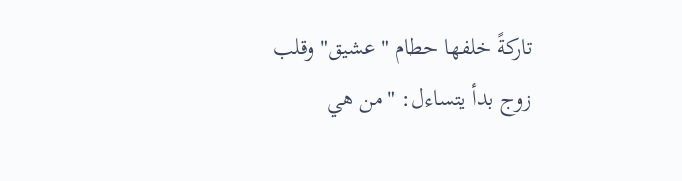تاركةً خلفها حطام "عشيق" وقلب زوج بدأ يتساءل: "من هي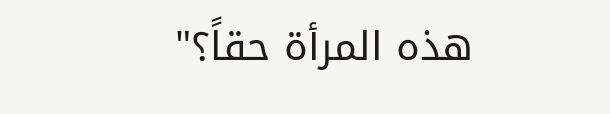هذه المرأة حقاً؟"